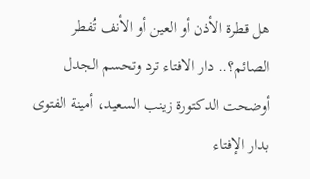هل قطرة الأذن أو العين أو الأنف تُفطر الصائم؟.. دار الافتاء ترد وتحسم الجدل
أوضحت الدكتورة زينب السعيد، أمينة الفتوى بدار الإفتاء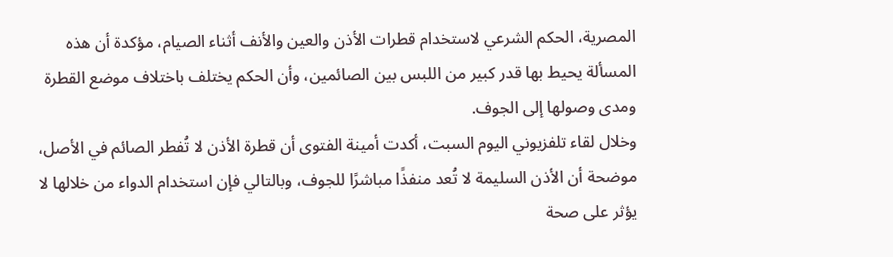المصرية، الحكم الشرعي لاستخدام قطرات الأذن والعين والأنف أثناء الصيام، مؤكدة أن هذه المسألة يحيط بها قدر كبير من اللبس بين الصائمين، وأن الحكم يختلف باختلاف موضع القطرة ومدى وصولها إلى الجوف.
وخلال لقاء تلفزيوني اليوم السبت، أكدت أمينة الفتوى أن قطرة الأذن لا تُفطر الصائم في الأصل، موضحة أن الأذن السليمة لا تُعد منفذًا مباشرًا للجوف، وبالتالي فإن استخدام الدواء من خلالها لا يؤثر على صحة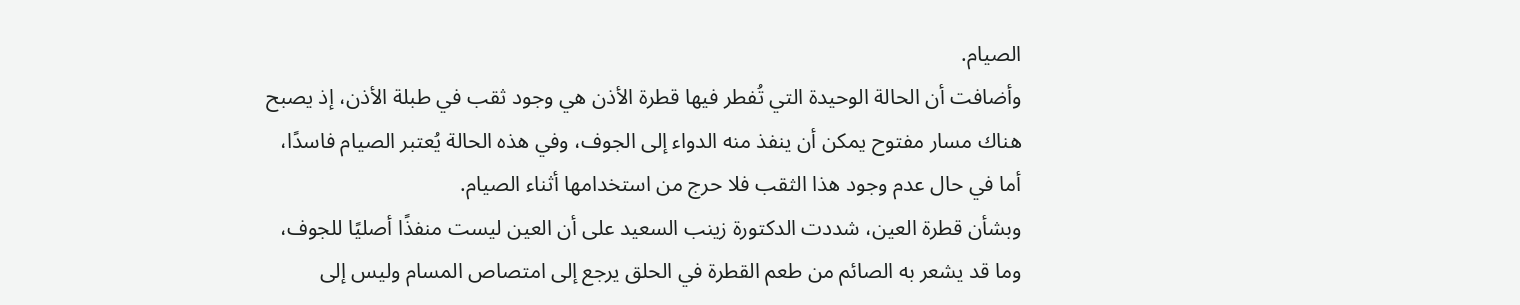الصيام.
وأضافت أن الحالة الوحيدة التي تُفطر فيها قطرة الأذن هي وجود ثقب في طبلة الأذن، إذ يصبح هناك مسار مفتوح يمكن أن ينفذ منه الدواء إلى الجوف، وفي هذه الحالة يُعتبر الصيام فاسدًا، أما في حال عدم وجود هذا الثقب فلا حرج من استخدامها أثناء الصيام.
وبشأن قطرة العين، شددت الدكتورة زينب السعيد على أن العين ليست منفذًا أصليًا للجوف، وما قد يشعر به الصائم من طعم القطرة في الحلق يرجع إلى امتصاص المسام وليس إلى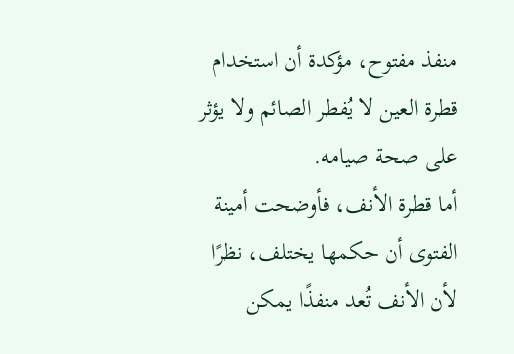منفذ مفتوح، مؤكدة أن استخدام قطرة العين لا يُفطر الصائم ولا يؤثر على صحة صيامه.
أما قطرة الأنف، فأوضحت أمينة الفتوى أن حكمها يختلف، نظرًا لأن الأنف تُعد منفذًا يمكن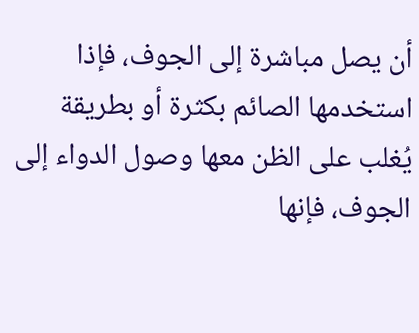أن يصل مباشرة إلى الجوف، فإذا استخدمها الصائم بكثرة أو بطريقة يُغلب على الظن معها وصول الدواء إلى الجوف، فإنها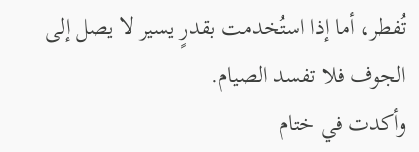تُفطر، أما إذا استُخدمت بقدرٍ يسير لا يصل إلى الجوف فلا تفسد الصيام.
وأكدت في ختام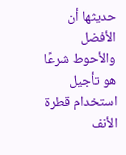حديثها أن الأفضل والأحوط شرعًا هو تأجيل استخدام قطرة الأنف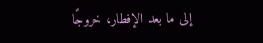إلى ما بعد الإفطار، خروجًا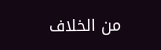من الخلاف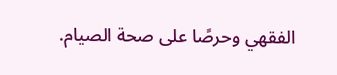الفقهي وحرصًا على صحة الصيام.